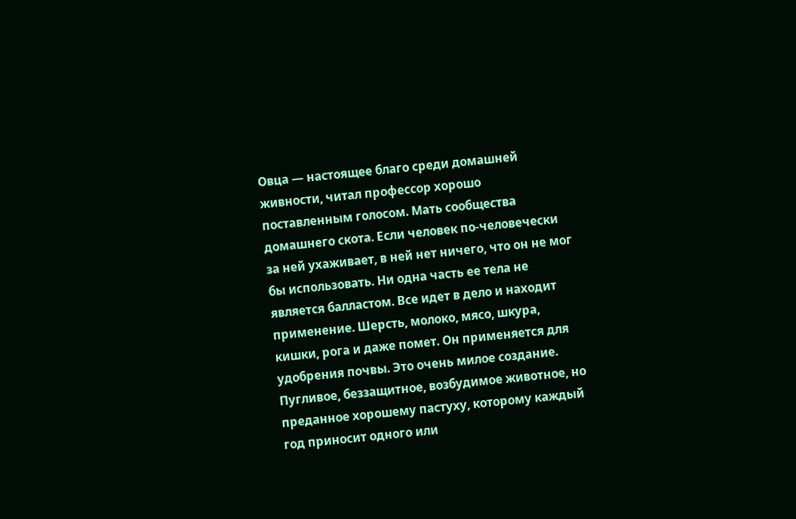Овца — настоящее благо среди домашней живности, читал профессор хорошо поставленным голосом. Мать сообщества домашнего скота. Если человек по-человечески за ней ухаживает, в ней нет ничего, что он не мог бы использовать. Ни одна часть ее тела не является балластом. Все идет в дело и находит применение. Шерсть, молоко, мясо, шкура, кишки, рога и даже помет. Он применяется для удобрения почвы. Это очень милое создание. Пугливое, беззащитное, возбудимое животное, но преданное хорошему пастуху, которому каждый год приносит одного или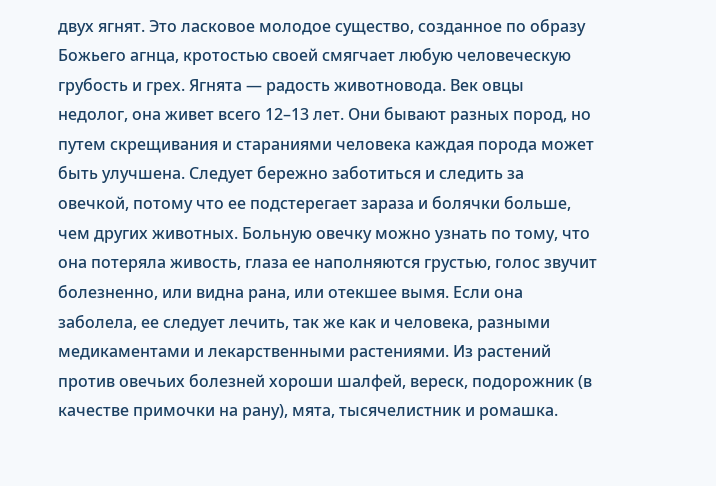двух ягнят. Это ласковое молодое существо, созданное по образу Божьего агнца, кротостью своей смягчает любую человеческую грубость и грех. Ягнята — радость животновода. Век овцы недолог, она живет всего 12–13 лет. Они бывают разных пород, но путем скрещивания и стараниями человека каждая порода может быть улучшена. Следует бережно заботиться и следить за овечкой, потому что ее подстерегает зараза и болячки больше, чем других животных. Больную овечку можно узнать по тому, что она потеряла живость, глаза ее наполняются грустью, голос звучит болезненно, или видна рана, или отекшее вымя. Если она заболела, ее следует лечить, так же как и человека, разными медикаментами и лекарственными растениями. Из растений против овечьих болезней хороши шалфей, вереск, подорожник (в качестве примочки на рану), мята, тысячелистник и ромашка.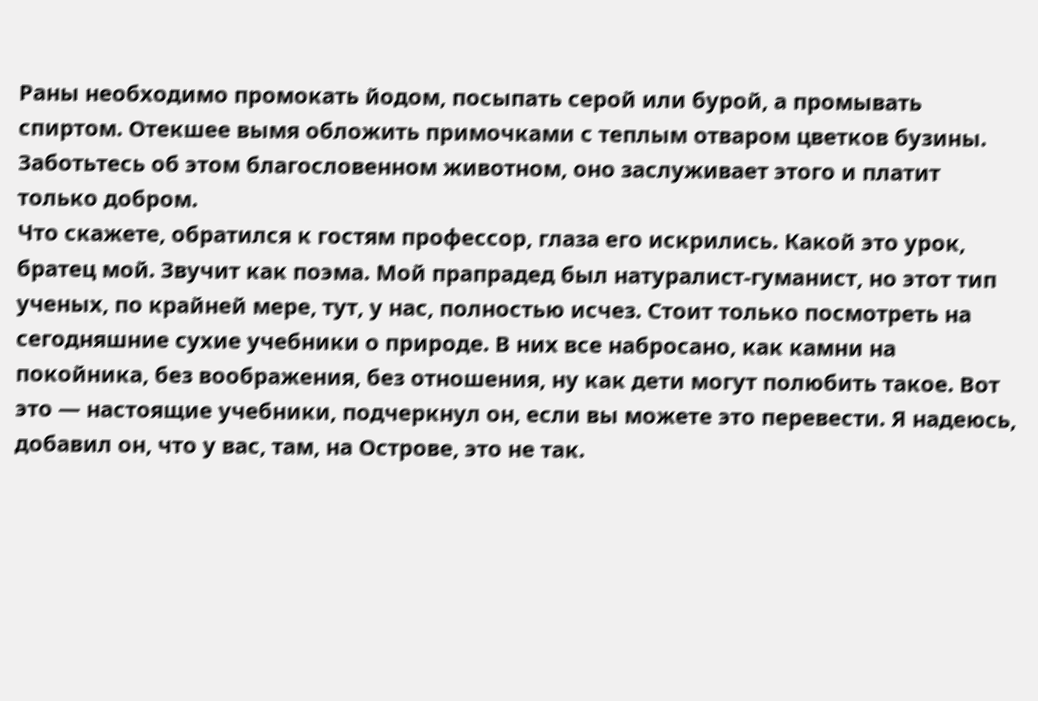Раны необходимо промокать йодом, посыпать серой или бурой, а промывать спиртом. Отекшее вымя обложить примочками с теплым отваром цветков бузины. Заботьтесь об этом благословенном животном, оно заслуживает этого и платит только добром.
Что скажете, обратился к гостям профессор, глаза его искрились. Какой это урок, братец мой. Звучит как поэма. Мой прапрадед был натуралист-гуманист, но этот тип ученых, по крайней мере, тут, у нас, полностью исчез. Стоит только посмотреть на сегодняшние сухие учебники о природе. В них все набросано, как камни на покойника, без воображения, без отношения, ну как дети могут полюбить такое. Вот это — настоящие учебники, подчеркнул он, если вы можете это перевести. Я надеюсь, добавил он, что у вас, там, на Острове, это не так.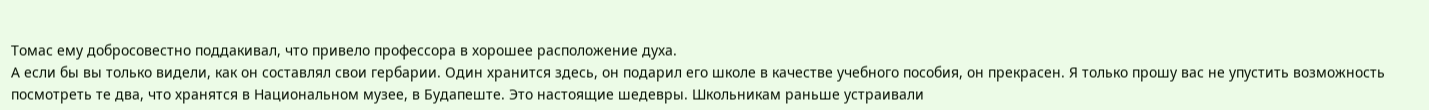Томас ему добросовестно поддакивал, что привело профессора в хорошее расположение духа.
А если бы вы только видели, как он составлял свои гербарии. Один хранится здесь, он подарил его школе в качестве учебного пособия, он прекрасен. Я только прошу вас не упустить возможность посмотреть те два, что хранятся в Национальном музее, в Будапеште. Это настоящие шедевры. Школьникам раньше устраивали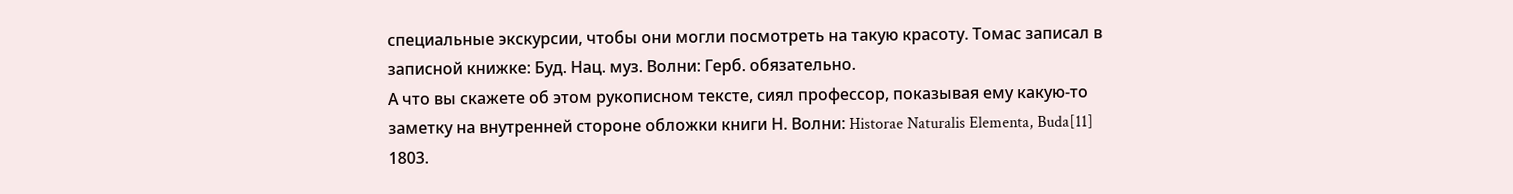специальные экскурсии, чтобы они могли посмотреть на такую красоту. Томас записал в записной книжке: Буд. Нац. муз. Волни: Герб. обязательно.
А что вы скажете об этом рукописном тексте, сиял профессор, показывая ему какую-то заметку на внутренней стороне обложки книги Н. Волни: Historae Naturalis Elementa, Buda[11] 1803.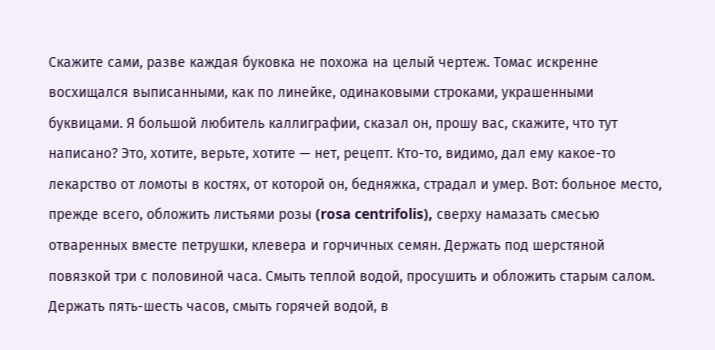Скажите сами, разве каждая буковка не похожа на целый чертеж. Томас искренне восхищался выписанными, как по линейке, одинаковыми строками, украшенными буквицами. Я большой любитель каллиграфии, сказал он, прошу вас, скажите, что тут написано? Это, хотите, верьте, хотите — нет, рецепт. Кто-то, видимо, дал ему какое-то лекарство от ломоты в костях, от которой он, бедняжка, страдал и умер. Вот: больное место, прежде всего, обложить листьями розы (rosa centrifolis), сверху намазать смесью отваренных вместе петрушки, клевера и горчичных семян. Держать под шерстяной повязкой три с половиной часа. Смыть теплой водой, просушить и обложить старым салом. Держать пять-шесть часов, смыть горячей водой, в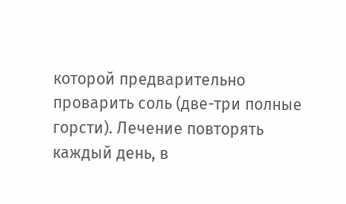которой предварительно проварить соль (две-три полные горсти). Лечение повторять каждый день, в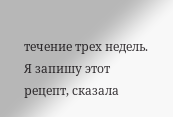течение трех недель.
Я запишу этот рецепт, сказала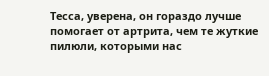Тесса, уверена, он гораздо лучше помогает от артрита, чем те жуткие пилюли, которыми нас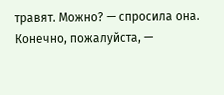травят. Можно? — спросила она. Конечно, пожалуйста, —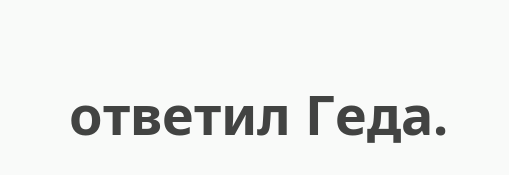ответил Геда.